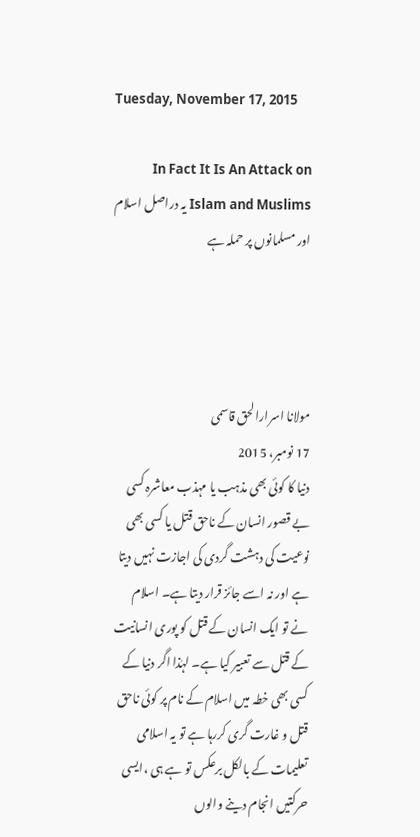Tuesday, November 17, 2015

In Fact It Is An Attack on Islam and Muslims یہ دراصل اسلام اور مسلمانوں پر حملہ ہے




مولانا اسرارالحق قاسمی
17 نومبر، 2015
دنیا کا کوئی بھی مذہب یا مہذب معاشرہ کسی بے قصور انسان کے ناحق قتل یا کسی بھی نوعیت کی دہشت گردی کی اجازت نہیں دیتا ہے اور نہ اسے جائز قرار دیتا ہے۔ اسلام نے تو ایک انسان کے قتل کو پوری انسانیت کے قتل سے تعبیر کیا ہے۔ لہٰذا اگر دنیا کے کسی بھی خطہ میں اسلام کے نام پر کوئی ناحق قتل و غارت گری کررہا ہے تو یہ اسلامی تعلیمات کے بالکل برعکس تو ہے ہی ،ایسی حرکتیں انجام دینے والوں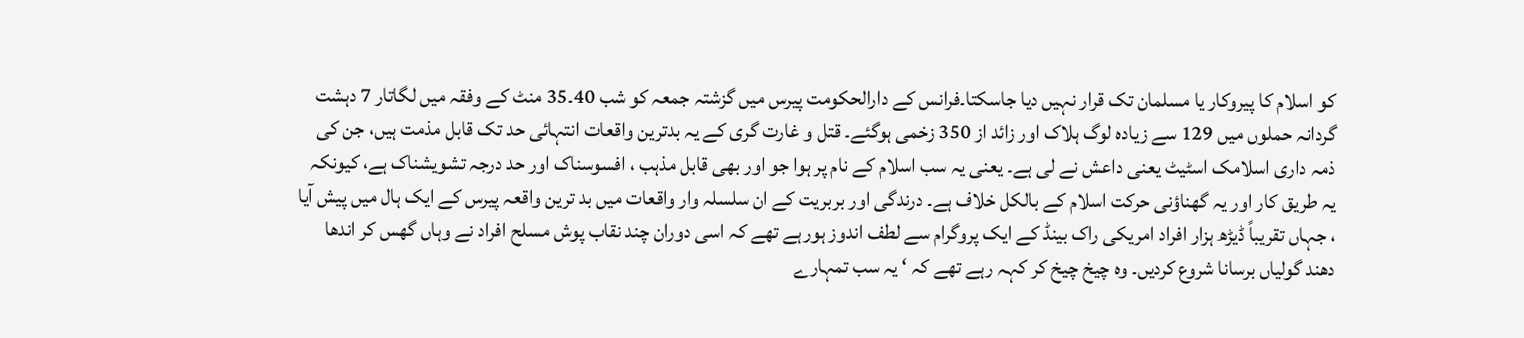کو اسلام کا پیروکار یا مسلمان تک قرار نہیں دیا جاسکتا۔فرانس کے دارالحکومت پیرس میں گزشتہ جمعہ کو شب 40۔35 منٹ کے وفقہ میں لگاتار 7 دہشت گردانہ حملوں میں 129 سے زیادہ لوگ ہلاک اور زائد از 350 زخمی ہوگئے۔ قتل و غارت گری کے یہ بدترین واقعات انتہائی حد تک قابل مذمت ہیں، جن کی ذمہ داری اسلامک اسٹیٹ یعنی داعش نے لی ہے۔ یعنی یہ سب اسلام کے نام پر ہوا جو اور بھی قابل مذہب ، افسوسناک اور حد درجہ تشویشناک ہے، کیونکہ یہ طریق کار اور یہ گھناؤنی حرکت اسلام کے بالکل خلاف ہے۔ درندگی اور بربریت کے ان سلسلہ وار واقعات میں بد ترین واقعہ پیرس کے ایک ہال میں پیش آیا ، جہاں تقریباً ڈیڑھ ہزار افراد امریکی راک بینڈ کے ایک پروگرام سے لطف اندوز ہورہے تھے کہ اسی دوران چند نقاب پوش مسلح افراد نے وہاں گھس کر اندھا دھند گولیاں برسانا شروع کردیں۔ وہ چیخ چیخ کر کہہ رہے تھے کہ ‘ یہ سب تمہارے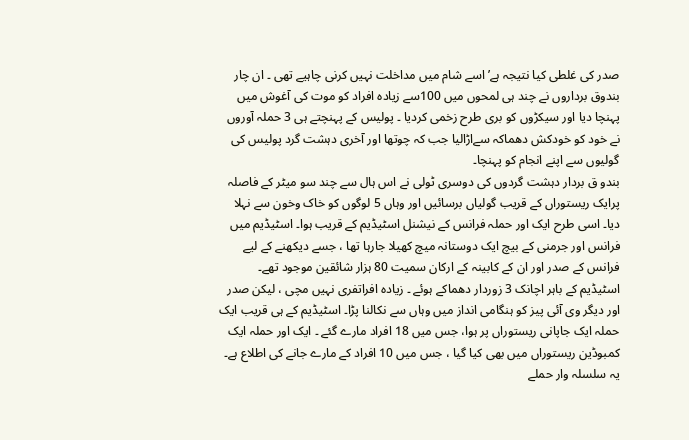صدر کی غلطی کیا نتیجہ ہے’ اسے شام میں مداخلت نہیں کرنی چاہیے تھی ۔ ان چار بندوق برداروں نے چند ہی لمحوں میں 100سے زیادہ افراد کو موت کی آغوش میں پہنچا دیا اور سیکڑوں کو بری طرح زخمی کردیا ۔ پولیس کے پہنچتے ہی 3 حملہ آوروں نے خود کو خودکش دھماکہ سےاڑالیا جب کہ چوتھا اور آخری دہشت گرد پولیس کی گولیوں سے اپنے انجام کو پہنچا۔
بندو ق بردار دہشت گردوں کی دوسری ٹولی نے اس ہال سے چند سو میٹر کے فاصلہ پرایک ریستوراں کے قریب گولیاں برسائیں اور وہاں 5 لوگوں کو خاک وخون سے نہلا دیا۔ اسی طرح ایک اور حملہ فرانس کے نیشنل اسٹیڈیم کے قریب ہوا۔ اسٹیڈیم میں فرانس اور جرمنی کے بیچ ایک دوستانہ میچ کھیلا جارہا تھا ، جسے دیکھنے کے لیے فرانس کے صدر اور ان کے کابینہ کے ارکان سمیت 80 ہزار شائقین موجود تھے۔ اسٹیڈیم کے باہر اچانک 3 زوردار دھماکے ہوئے ۔ زیادہ افراتفری نہیں مچی ، لیکن صدر اور دیگر وی آئی پیز کو ہنگامی انداز میں وہاں سے نکالنا پڑا۔ اسٹیڈیم کے ہی قریب ایک حملہ ایک جاپانی ریستوراں پر ہوا، جس میں 18 افراد مارے گئے ۔ ایک اور حملہ ایک کمبوڈین ریستوراں میں بھی کیا گیا ، جس میں 10 افراد کے مارے جانے کی اطلاع ہے۔
یہ سلسلہ وار حملے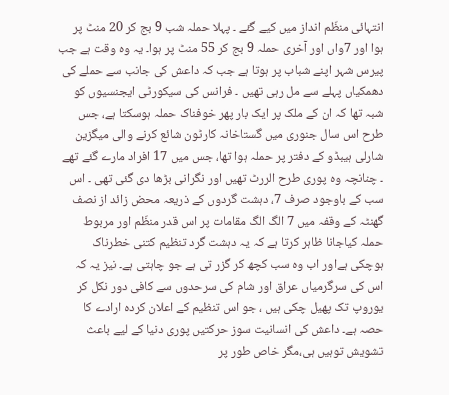انتہائی منظّم انداز میں کیے گئے ۔ پہلا حملہ شب 9 بج کر 20 منٹ پر ہوا اور 7واں اور آخری حملہ 9 بج کر 55 منٹ پر ہوا۔ یہ وہ وقت ہے جب پیرس شہر اپنے شباب پر ہوتا ہے جب کہ داعش کی جانب سے حملے کی دھمکیاں پہلے سے مل رہی تھیں ۔ فرانس کی سیکورٹی ایجنسیوں کو شبہ تھا کہ ان کے ملک پر ایک بار پھر خوفناک حملہ ہوسکتا ہے، جس طرح اس سال جنوری میں گستاخانہ کارٹون شائع کرنے والی میگزین شارلی ہیبڈو کے دفتر پر حملہ ہوا تھا، جس میں 17 افراد مارے گئے تھے ۔ چنانچہ وہ پوری طرح الررٹ تھیں اور نگرانی بڑھا دی گئی تھی ۔ اس سب کے باوجود صرف 7، دہشت گردوں کے ذریعہ محض زائد از نصف گھنٹہ کے وقفہ میں 7 الگ الگ مقامات پر اس قدر منظّم اور مربوط حملہ کیاجانا ظاہر کرتا ہے کہ یہ دہشت گرد تنظیم کتنی خطرناک ہوچکی ہےاور اب وہ سب کچھ کر گزر تی ہے جو چاہتی ہے۔ نیز یہ کہ اس کی سرگرمیاں عراق اور شام کی سرحدوں سے کافی دور نکل کر یوروپ تک پھیل چکی ہیں ، جو اس تنظیم کے اعلان کردہ ارادے کا حصہ ہے۔ داعش کی انسانیت سوز حرکتیں پوری دنیا کے لیے باعث تشویش توہیں ہی،مگر خاص طور پر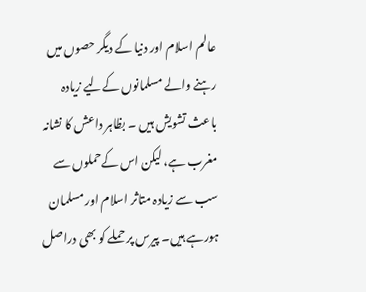عالم اسلام اور دنیا کے دیگر حصوں میں رہنے والے مسلمانوں کےلیے زیادہ باعث تشویش ہیں ۔ بظاہر داعش کا نشانہ مغرب ہے، لیکن اس کےحملوں سے سب سے زیادہ متاثر اسلام اور مسلمان ہورہے ہیں۔ پیرس پر حملے کو بھی دراصل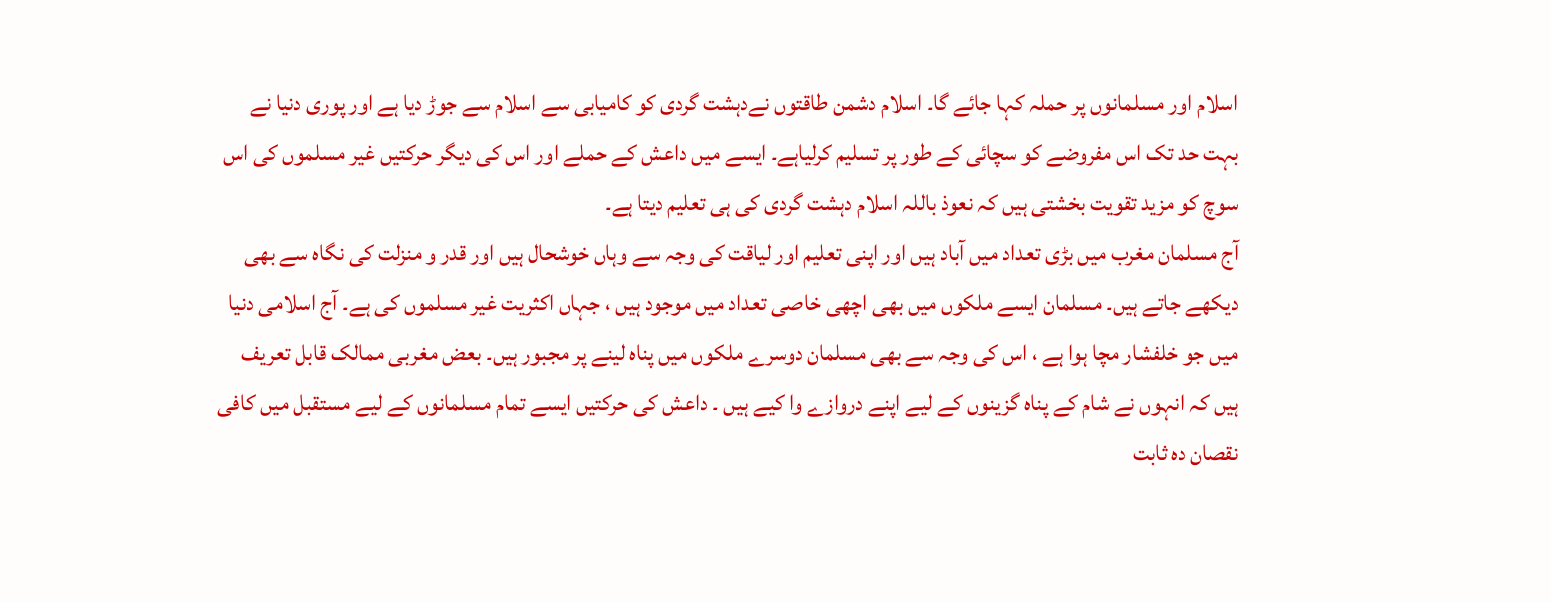اسلام اور مسلمانوں پر حملہ کہا جائے گا۔ اسلام دشمن طاقتوں نےدہشت گردی کو کامیابی سے اسلام سے جوڑ دیا ہے اور پوری دنیا نے بہت حد تک اس مفروضے کو سچائی کے طور پر تسلیم کرلیاہے۔ ایسے میں داعش کے حملے اور اس کی دیگر حرکتیں غیر مسلموں کی اس سوچ کو مزید تقویت بخشتی ہیں کہ نعوذ باللہ اسلام دہشت گردی کی ہی تعلیم دیتا ہے۔
آج مسلمان مغرب میں بڑی تعداد میں آباد ہیں اور اپنی تعلیم اور لیاقت کی وجہ سے وہاں خوشحال ہیں اور قدر و منزلت کی نگاہ سے بھی دیکھے جاتے ہیں۔ مسلمان ایسے ملکوں میں بھی اچھی خاصی تعداد میں موجود ہیں ، جہاں اکثریت غیر مسلموں کی ہے۔ آج اسلامی دنیا میں جو خلفشار مچا ہوا ہے ، اس کی وجہ سے بھی مسلمان دوسرے ملکوں میں پناہ لینے پر مجبور ہیں۔ بعض مغربی ممالک قابل تعریف ہیں کہ انہوں نے شام کے پناہ گزینوں کے لیے اپنے دروازے وا کیے ہیں ۔ داعش کی حرکتیں ایسے تمام مسلمانوں کے لیے مستقبل میں کافی نقصان دہ ثابت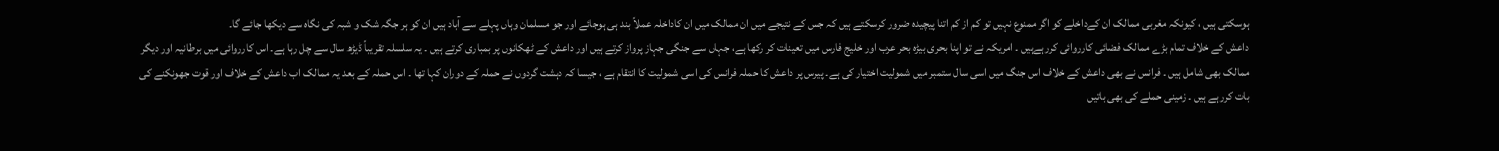ہوسکتی ہیں ، کیونکہ مغربی ممالک ان کےداخلے کو اگر ممنوع نہیں تو کم از کم اتنا پیچیدہ ضرور کرسکتے ہیں کہ جس کے نتیجے میں ان ممالک میں ان کاداخلہ عملاً بند ہی ہوجائے اور جو مسلمان وہاں پہلے سے آباد ہیں ان کو ہر جگہ شک و شبہ کی نگاہ سے دیکھا جائے گا۔
داعش کے خلاف تمام بڑے ممالک فضائی کارروائی کررہےہیں ۔ امریکہ نے تو اپنا بحری بیڑہ بحر عرب اور خلیج فارس میں تعینات کر رکھا ہے، جہاں سے جنگی جہاز پرواز کرتے ہیں اور داعش کے ٹھکانوں پر بمباری کرتے ہیں ۔ یہ سلسلہ تقریباً ڈیڑھ سال سے چل رہا ہے۔ اس کارروائی میں برطانیہ اور دیگر ممالک بھی شامل ہیں ۔ فرانس نے بھی داعش کے خلاف اس جنگ میں اسی سال ستمبر میں شمولیت اختیار کی ہے۔ پیرس پر داعش کا حملہ فرانس کی اسی شمولیت کا انتقام ہے ، جیسا کہ دہشت گردوں نے حملہ کے دوران کہا تھا ۔ اس حملہ کے بعد یہ ممالک اب داعش کے خلاف اور قوت جھونکنے کی بات کررہے ہیں ۔ زمینی حملے کی بھی باتیں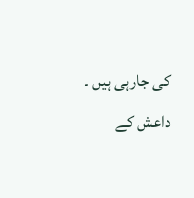کی جارہی ہیں ۔ داعش کے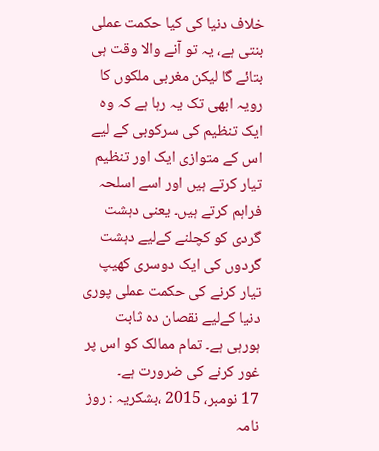خلاف دنیا کی کیا حکمت عملی بنتی ہے، یہ تو آنے والا وقت ہی بتائے گا لیکن مغربی ملکوں کا رویہ ابھی تک یہ رہا ہے کہ وہ ایک تنظیم کی سرکوبی کے لیے اس کے متوازی ایک اور تنظیم تیار کرتے ہیں اور اسے اسلحہ فراہم کرتے ہیں۔ یعنی دہشت گردی کو کچلنے کےلیے دہشت گردوں کی ایک دوسری کھیپ تیار کرنے کی حکمت عملی پوری دنیا کےلیے نقصان دہ ثابت ہورہی ہے۔ تمام ممالک کو اس پر غور کرنے کی ضرورت ہے۔
17 نومبر، 2015 ،بشکریہ : روز نامہ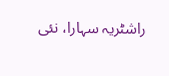راشٹریہ سہارا، نئی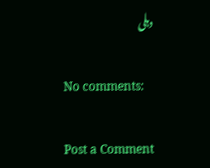دہلی

No comments:

Post a Comment